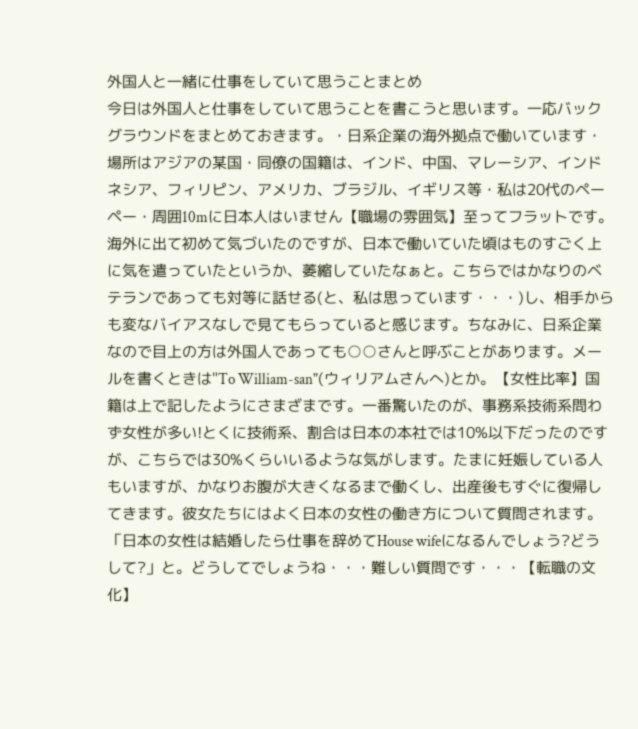外国人と一緒に仕事をしていて思うことまとめ
今日は外国人と仕事をしていて思うことを書こうと思います。一応バックグラウンドをまとめておきます。・日系企業の海外拠点で働いています・場所はアジアの某国・同僚の国籍は、インド、中国、マレーシア、インドネシア、フィリピン、アメリカ、ブラジル、イギリス等・私は20代のペーペー・周囲10mに日本人はいません【職場の雰囲気】至ってフラットです。海外に出て初めて気づいたのですが、日本で働いていた頃はものすごく上に気を遣っていたというか、萎縮していたなぁと。こちらではかなりのベテランであっても対等に話せる(と、私は思っています・・・)し、相手からも変なバイアスなしで見てもらっていると感じます。ちなみに、日系企業なので目上の方は外国人であっても○○さんと呼ぶことがあります。メールを書くときは"To William-san"(ウィリアムさんへ)とか。【女性比率】国籍は上で記したようにさまざまです。一番驚いたのが、事務系技術系問わず女性が多い!とくに技術系、割合は日本の本社では10%以下だったのですが、こちらでは30%くらいいるような気がします。たまに妊娠している人もいますが、かなりお腹が大きくなるまで働くし、出産後もすぐに復帰してきます。彼女たちにはよく日本の女性の働き方について質問されます。「日本の女性は結婚したら仕事を辞めてHouse wifeになるんでしょう?どうして?」と。どうしてでしょうね・・・難しい質問です・・・【転職の文化】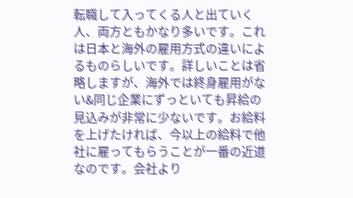転職して入ってくる人と出ていく人、両方ともかなり多いです。これは日本と海外の雇用方式の違いによるものらしいです。詳しいことは省略しますが、海外では終身雇用がない&同じ企業にずっといても昇給の見込みが非常に少ないです。お給料を上げたければ、今以上の給料で他社に雇ってもらうことが一番の近道なのです。会社より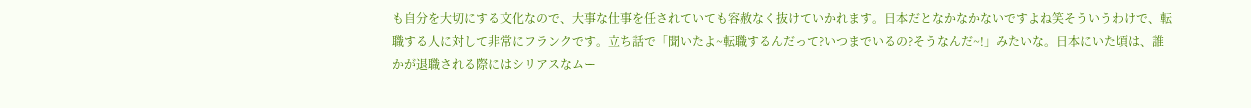も自分を大切にする文化なので、大事な仕事を任されていても容赦なく抜けていかれます。日本だとなかなかないですよね笑そういうわけで、転職する人に対して非常にフランクです。立ち話で「聞いたよ~転職するんだって?いつまでいるの?そうなんだ~!」みたいな。日本にいた頃は、誰かが退職される際にはシリアスなムー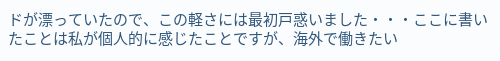ドが漂っていたので、この軽さには最初戸惑いました・・・ここに書いたことは私が個人的に感じたことですが、海外で働きたい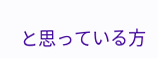と思っている方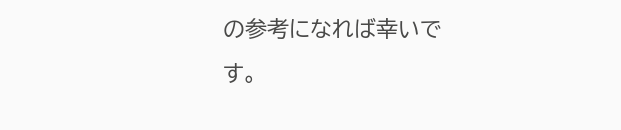の参考になれば幸いです。